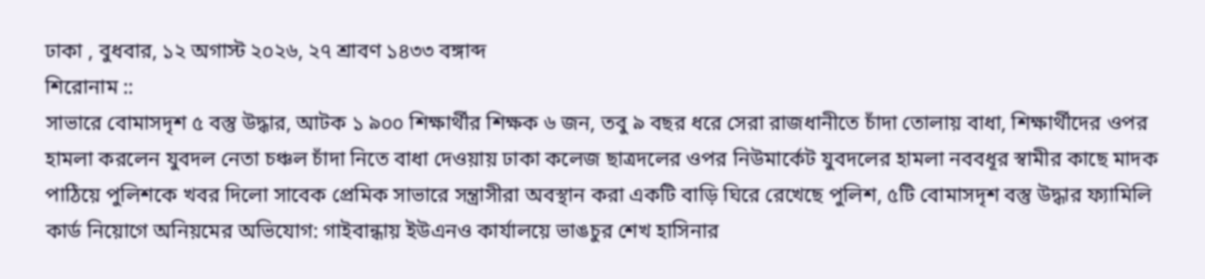ঢাকা , বুধবার, ১২ অগাস্ট ২০২৬, ২৭ শ্রাবণ ১৪৩৩ বঙ্গাব্দ
শিরোনাম ::
সাভারে বোমাসদৃশ ৫ বস্তু উদ্ধার, আটক ১ ৯০০ শিক্ষার্থীর শিক্ষক ৬ জন, তবু ৯ বছর ধরে সেরা রাজধানীতে চাঁদা তোলায় বাধা, শিক্ষার্থীদের ওপর হামলা করলেন যুবদল নেতা চঞ্চল চাঁদা নিতে বাধা দেওয়ায় ঢাকা কলেজ ছাত্রদলের ওপর নিউমার্কেট যুবদলের হামলা নববধূর স্বামীর কাছে মাদক পাঠিয়ে পুলিশকে খবর দিলো সাবেক প্রেমিক সাভারে সন্ত্রাসীরা অবস্থান করা একটি বাড়ি ঘিরে রেখেছে পুলিশ, ৫টি বোমাসদৃশ বস্তু উদ্ধার ফ্যামিলি কার্ড নিয়োগে অনিয়মের অভিযোগ: গাইবান্ধায় ইউএনও কার্যালয়ে ভাঙচুর শেখ হাসিনার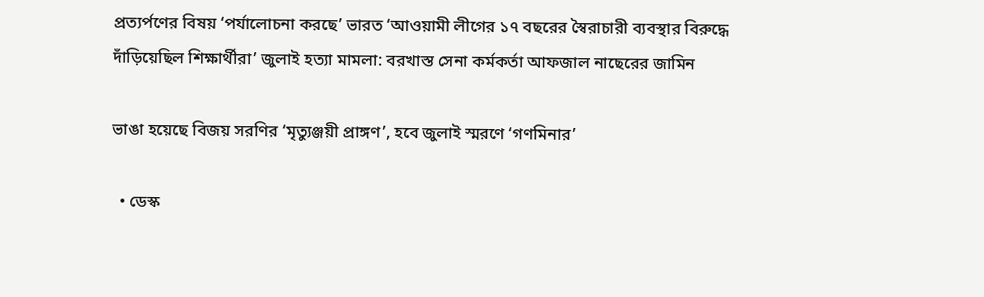প্রত্যর্পণের বিষয় ‘পর্যালোচনা করছে’ ভারত ‘আওয়ামী লীগের ১৭ বছরের স্বৈরাচারী ব্যবস্থার বিরুদ্ধে দাঁড়িয়েছিল শিক্ষার্থীরা’ জুলাই হত্যা মামলা: বরখাস্ত সেনা কর্মকর্তা আফজাল নাছেরের জামিন

ভাঙা হয়েছে বিজয় সরণির ‘মৃত্যুঞ্জয়ী প্রাঙ্গণ’, হবে জুলাই স্মরণে ‘গণমিনার’

  • ডেস্ক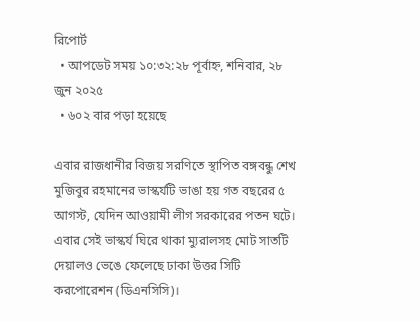রিপোর্ট
  • আপডেট সময় ১০:৩২:২৮ পূর্বাহ্ন, শনিবার, ২৮ জুন ২০২৫
  • ৬০২ বার পড়া হয়েছে

এবার রাজধানীর বিজয় সরণিতে স্থাপিত বঙ্গবন্ধু শেখ মুজিবুর রহমানের ভাস্কর্যটি ভাঙা হয় গত বছরের ৫ আগস্ট, যেদিন আওয়ামী লীগ সরকারের পতন ঘটে। এবার সেই ভাস্কর্য ঘিরে থাকা ম্যুরালসহ মোট সাতটি দেয়ালও ভেঙে ফেলেছে ঢাকা উত্তর সিটি করপোরেশন (ডিএনসিসি)।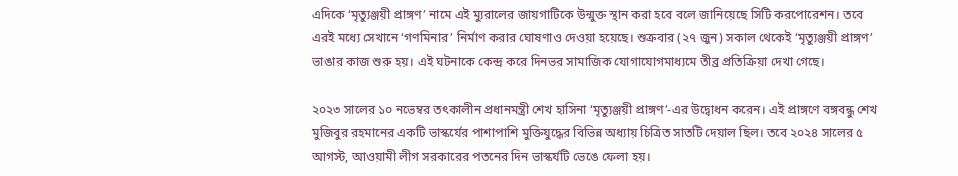এদিকে ‘মৃত্যুঞ্জয়ী প্রাঙ্গণ’ নামে এই ম্যুরালের জায়গাটিকে উন্মুক্ত স্থান করা হবে বলে জানিয়েছে সিটি করপোরেশন। তবে এরই মধ্যে সেখানে ‘গণমিনার’ নির্মাণ করার ঘোষণাও দেওয়া হয়েছে। শুক্রবার (২৭ জুন) সকাল থেকেই ‘মৃত্যুঞ্জয়ী প্রাঙ্গণ’ ভাঙার কাজ শুরু হয়। এই ঘটনাকে কেন্দ্র করে দিনভর সামাজিক যোগাযোগমাধ্যমে তীব্র প্রতিক্রিয়া দেখা গেছে।

২০২৩ সালের ১০ নভেম্বর তৎকালীন প্রধানমন্ত্রী শেখ হাসিনা ‘মৃত্যুঞ্জয়ী প্রাঙ্গণ’-এর উদ্বোধন করেন। এই প্রাঙ্গণে বঙ্গবন্ধু শেখ মুজিবুর রহমানের একটি ভাস্কর্যের পাশাপাশি মুক্তিযুদ্ধের বিভিন্ন অধ্যায় চিত্রিত সাতটি দেয়াল ছিল। তবে ২০২৪ সালের ৫ আগস্ট, আওয়ামী লীগ সরকারের পতনের দিন ভাস্কর্যটি ভেঙে ফেলা হয়।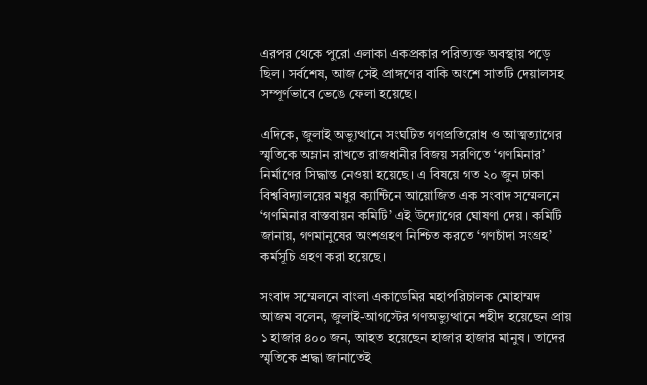এরপর থেকে পুরো এলাকা একপ্রকার পরিত্যক্ত অবস্থায় পড়ে ছিল। সর্বশেষ, আজ সেই প্রাঙ্গণের বাকি অংশে সাতটি দেয়ালসহ সম্পূর্ণভাবে ভেঙে ফেলা হয়েছে।

এদিকে, জুলাই অভ্যুত্থানে সংঘটিত গণপ্রতিরোধ ও আত্মত্যাগের স্মৃতিকে অম্লান রাখতে রাজধানীর বিজয় সরণিতে ‘গণমিনার’ নির্মাণের সিদ্ধান্ত নেওয়া হয়েছে। এ বিষয়ে গত ২০ জুন ঢাকা বিশ্ববিদ্যালয়ের মধুর ক্যান্টিনে আয়োজিত এক সংবাদ সম্মেলনে ‘গণমিনার বাস্তবায়ন কমিটি’ এই উদ্যোগের ঘোষণা দেয়। কমিটি জানায়, গণমানুষের অংশগ্রহণ নিশ্চিত করতে ‘গণচাঁদা সংগ্রহ’ কর্মসূচি গ্রহণ করা হয়েছে।

সংবাদ সম্মেলনে বাংলা একাডেমির মহাপরিচালক মোহাম্মদ আজম বলেন, জুলাই-আগস্টের গণঅভ্যুত্থানে শহীদ হয়েছেন প্রায় ১ হাজার ৪০০ জন, আহত হয়েছেন হাজার হাজার মানুষ। তাদের স্মৃতিকে শ্রদ্ধা জানাতেই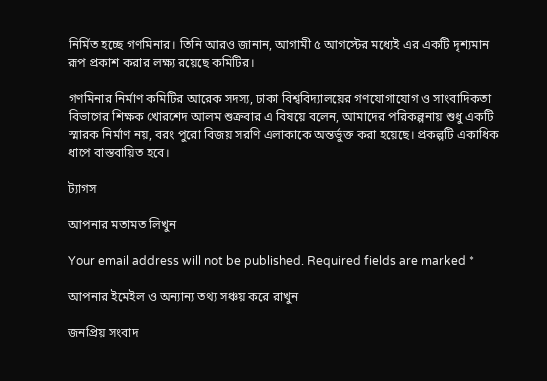নির্মিত হচ্ছে গণমিনার। তিনি আরও জানান, আগামী ৫ আগস্টের মধ্যেই এর একটি দৃশ্যমান রূপ প্রকাশ করার লক্ষ্য রয়েছে কমিটির।

গণমিনার নির্মাণ কমিটির আরেক সদস্য, ঢাকা বিশ্ববিদ্যালয়ের গণযোগাযোগ ও সাংবাদিকতা বিভাগের শিক্ষক খোরশেদ আলম শুক্রবার এ বিষয়ে বলেন, আমাদের পরিকল্পনায় শুধু একটি স্মারক নির্মাণ নয়, বরং পুরো বিজয় সরণি এলাকাকে অন্তর্ভুক্ত করা হয়েছে। প্রকল্পটি একাধিক ধাপে বাস্তবায়িত হবে।

ট্যাগস

আপনার মতামত লিখুন

Your email address will not be published. Required fields are marked *

আপনার ইমেইল ও অন্যান্য তথ্য সঞ্চয় করে রাখুন

জনপ্রিয় সংবাদ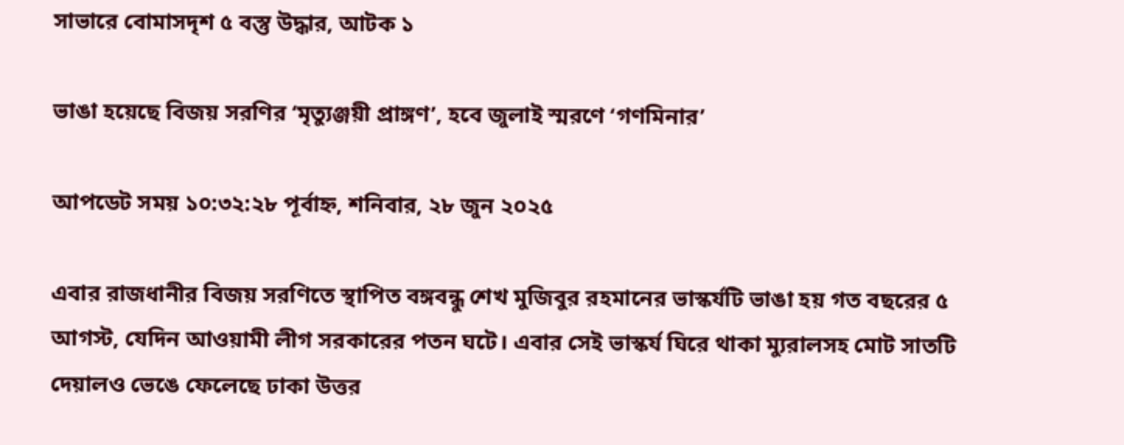সাভারে বোমাসদৃশ ৫ বস্তু উদ্ধার, আটক ১

ভাঙা হয়েছে বিজয় সরণির ‘মৃত্যুঞ্জয়ী প্রাঙ্গণ’, হবে জুলাই স্মরণে ‘গণমিনার’

আপডেট সময় ১০:৩২:২৮ পূর্বাহ্ন, শনিবার, ২৮ জুন ২০২৫

এবার রাজধানীর বিজয় সরণিতে স্থাপিত বঙ্গবন্ধু শেখ মুজিবুর রহমানের ভাস্কর্যটি ভাঙা হয় গত বছরের ৫ আগস্ট, যেদিন আওয়ামী লীগ সরকারের পতন ঘটে। এবার সেই ভাস্কর্য ঘিরে থাকা ম্যুরালসহ মোট সাতটি দেয়ালও ভেঙে ফেলেছে ঢাকা উত্তর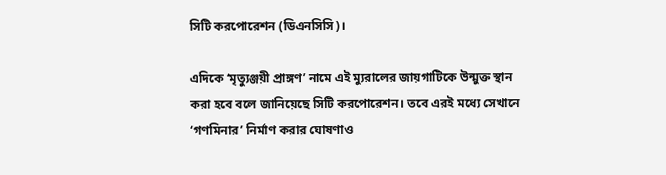সিটি করপোরেশন (ডিএনসিসি)।

এদিকে ‘মৃত্যুঞ্জয়ী প্রাঙ্গণ’ নামে এই ম্যুরালের জায়গাটিকে উন্মুক্ত স্থান করা হবে বলে জানিয়েছে সিটি করপোরেশন। তবে এরই মধ্যে সেখানে ‘গণমিনার’ নির্মাণ করার ঘোষণাও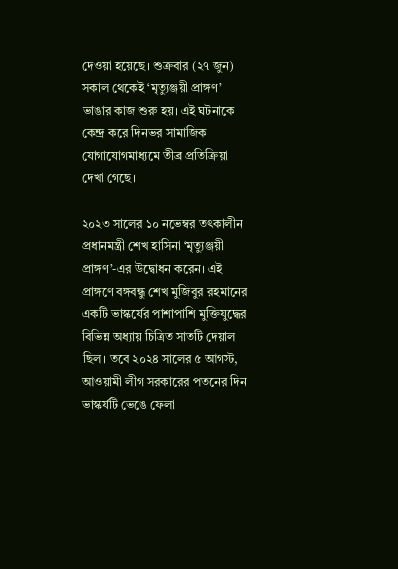দেওয়া হয়েছে। শুক্রবার (২৭ জুন) সকাল থেকেই ‘মৃত্যুঞ্জয়ী প্রাঙ্গণ’ ভাঙার কাজ শুরু হয়। এই ঘটনাকে কেন্দ্র করে দিনভর সামাজিক যোগাযোগমাধ্যমে তীব্র প্রতিক্রিয়া দেখা গেছে।

২০২৩ সালের ১০ নভেম্বর তৎকালীন প্রধানমন্ত্রী শেখ হাসিনা ‘মৃত্যুঞ্জয়ী প্রাঙ্গণ’-এর উদ্বোধন করেন। এই প্রাঙ্গণে বঙ্গবন্ধু শেখ মুজিবুর রহমানের একটি ভাস্কর্যের পাশাপাশি মুক্তিযুদ্ধের বিভিন্ন অধ্যায় চিত্রিত সাতটি দেয়াল ছিল। তবে ২০২৪ সালের ৫ আগস্ট, আওয়ামী লীগ সরকারের পতনের দিন ভাস্কর্যটি ভেঙে ফেলা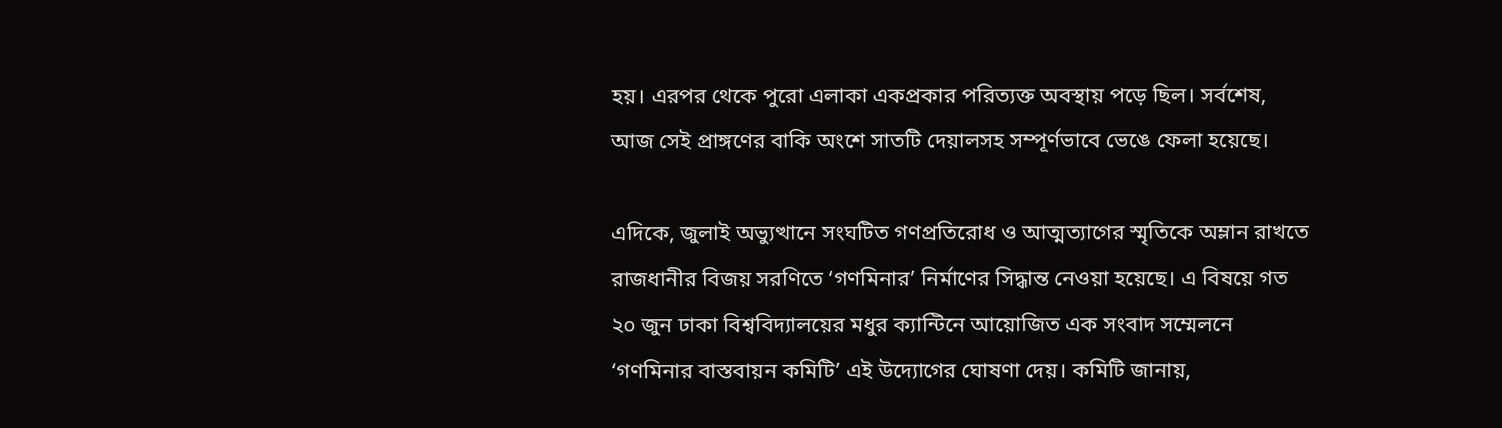হয়। এরপর থেকে পুরো এলাকা একপ্রকার পরিত্যক্ত অবস্থায় পড়ে ছিল। সর্বশেষ, আজ সেই প্রাঙ্গণের বাকি অংশে সাতটি দেয়ালসহ সম্পূর্ণভাবে ভেঙে ফেলা হয়েছে।

এদিকে, জুলাই অভ্যুত্থানে সংঘটিত গণপ্রতিরোধ ও আত্মত্যাগের স্মৃতিকে অম্লান রাখতে রাজধানীর বিজয় সরণিতে ‘গণমিনার’ নির্মাণের সিদ্ধান্ত নেওয়া হয়েছে। এ বিষয়ে গত ২০ জুন ঢাকা বিশ্ববিদ্যালয়ের মধুর ক্যান্টিনে আয়োজিত এক সংবাদ সম্মেলনে ‘গণমিনার বাস্তবায়ন কমিটি’ এই উদ্যোগের ঘোষণা দেয়। কমিটি জানায়,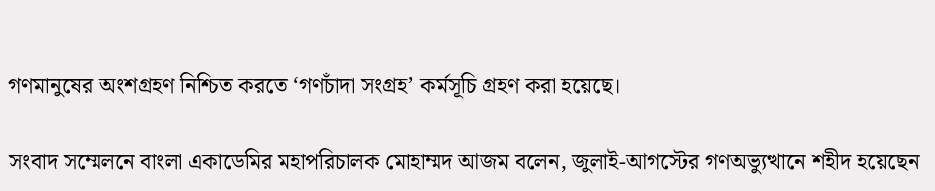গণমানুষের অংশগ্রহণ নিশ্চিত করতে ‘গণচাঁদা সংগ্রহ’ কর্মসূচি গ্রহণ করা হয়েছে।

সংবাদ সম্মেলনে বাংলা একাডেমির মহাপরিচালক মোহাম্মদ আজম বলেন, জুলাই-আগস্টের গণঅভ্যুত্থানে শহীদ হয়েছেন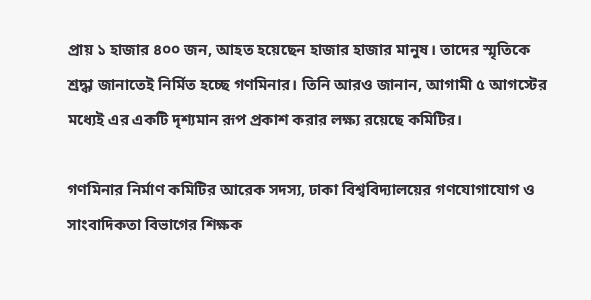প্রায় ১ হাজার ৪০০ জন, আহত হয়েছেন হাজার হাজার মানুষ। তাদের স্মৃতিকে শ্রদ্ধা জানাতেই নির্মিত হচ্ছে গণমিনার। তিনি আরও জানান, আগামী ৫ আগস্টের মধ্যেই এর একটি দৃশ্যমান রূপ প্রকাশ করার লক্ষ্য রয়েছে কমিটির।

গণমিনার নির্মাণ কমিটির আরেক সদস্য, ঢাকা বিশ্ববিদ্যালয়ের গণযোগাযোগ ও সাংবাদিকতা বিভাগের শিক্ষক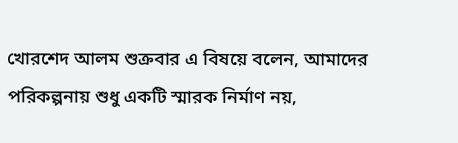খোরশেদ আলম শুক্রবার এ বিষয়ে বলেন, আমাদের পরিকল্পনায় শুধু একটি স্মারক নির্মাণ নয়,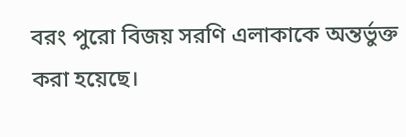বরং পুরো বিজয় সরণি এলাকাকে অন্তর্ভুক্ত করা হয়েছে।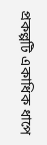প্রকল্পটি একাধিক ধাপে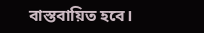বাস্তবায়িত হবে।